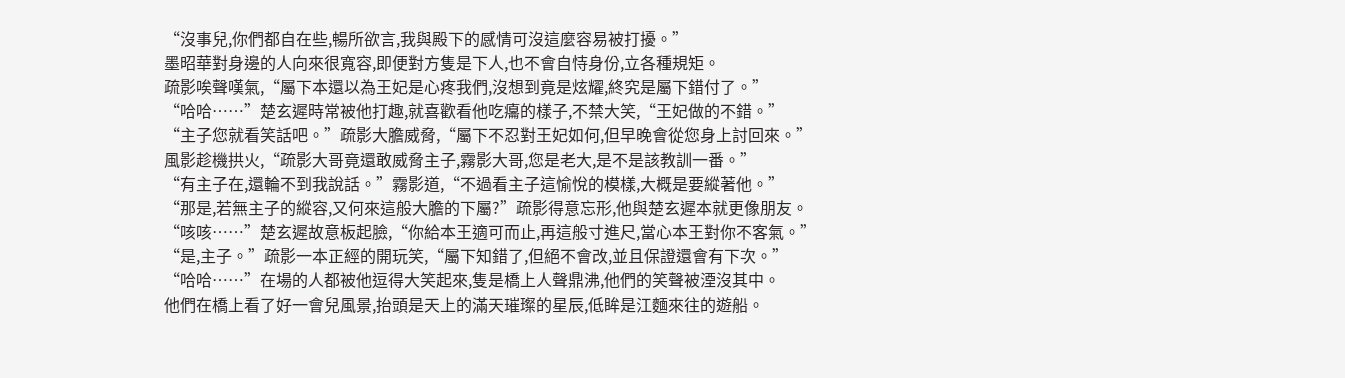“沒事兒,你們都自在些,暢所欲言,我與殿下的感情可沒這麼容易被打擾。”
墨昭華對身邊的人向來很寬容,即便對方隻是下人,也不會自恃身份,立各種規矩。
疏影唉聲嘆氣,“屬下本還以為王妃是心疼我們,沒想到竟是炫耀,終究是屬下錯付了。”
“哈哈……”楚玄遲時常被他打趣,就喜歡看他吃癟的樣子,不禁大笑,“王妃做的不錯。”
“主子您就看笑話吧。”疏影大膽威脅,“屬下不忍對王妃如何,但早晚會從您身上討回來。”
風影趁機拱火,“疏影大哥竟還敢威脅主子,霧影大哥,您是老大,是不是該教訓一番。”
“有主子在,還輪不到我說話。”霧影道,“不過看主子這愉悅的模樣,大概是要縱著他。”
“那是,若無主子的縱容,又何來這般大膽的下屬?”疏影得意忘形,他與楚玄遲本就更像朋友。
“咳咳……”楚玄遲故意板起臉,“你給本王適可而止,再這般寸進尺,當心本王對你不客氣。”
“是,主子。”疏影一本正經的開玩笑,“屬下知錯了,但絕不會改,並且保證還會有下次。”
“哈哈……”在場的人都被他逗得大笑起來,隻是橋上人聲鼎沸,他們的笑聲被湮沒其中。
他們在橋上看了好一會兒風景,抬頭是天上的滿天璀璨的星辰,低眸是江麵來往的遊船。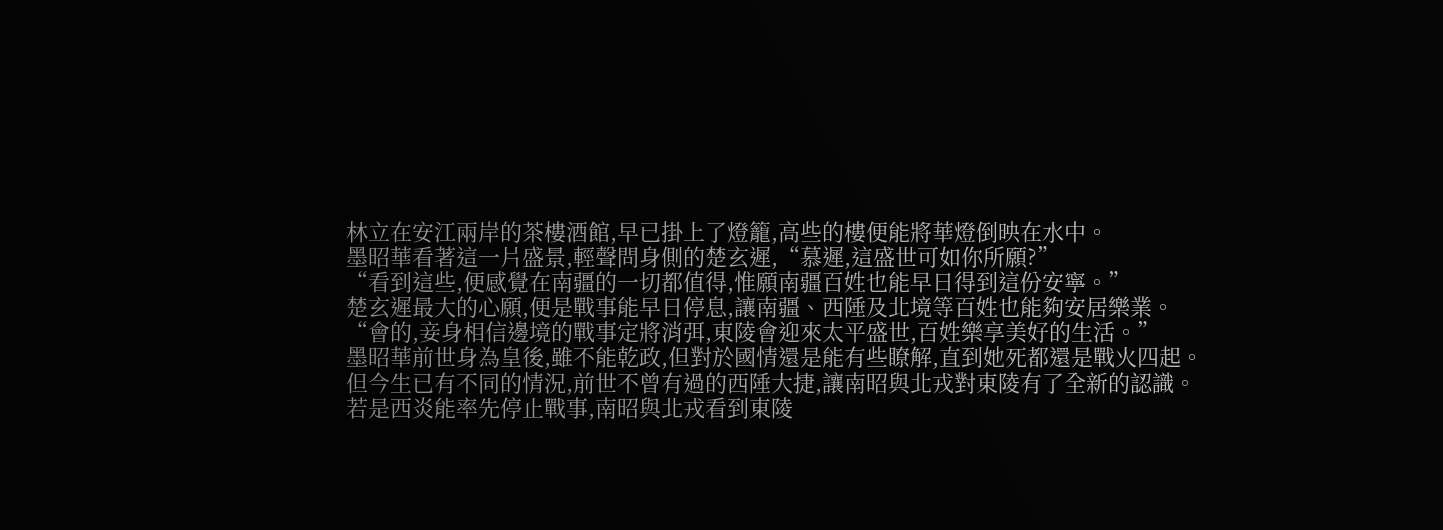林立在安江兩岸的茶樓酒館,早已掛上了燈籠,高些的樓便能將華燈倒映在水中。
墨昭華看著這一片盛景,輕聲問身側的楚玄遲,“慕遲,這盛世可如你所願?”
“看到這些,便感覺在南疆的一切都值得,惟願南疆百姓也能早日得到這份安寧。”
楚玄遲最大的心願,便是戰事能早日停息,讓南疆、西陲及北境等百姓也能夠安居樂業。
“會的,妾身相信邊境的戰事定將消弭,東陵會迎來太平盛世,百姓樂享美好的生活。”
墨昭華前世身為皇後,雖不能乾政,但對於國情還是能有些瞭解,直到她死都還是戰火四起。
但今生已有不同的情況,前世不曾有過的西陲大捷,讓南昭與北戎對東陵有了全新的認識。
若是西炎能率先停止戰事,南昭與北戎看到東陵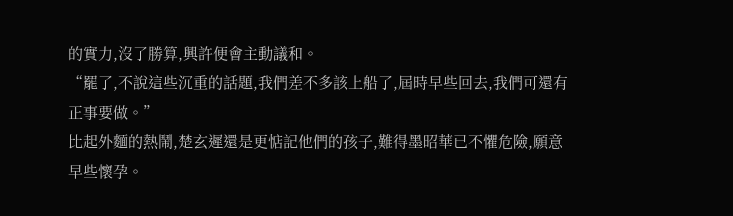的實力,沒了勝算,興許便會主動議和。
“罷了,不說這些沉重的話題,我們差不多該上船了,屆時早些回去,我們可還有正事要做。”
比起外麵的熱鬧,楚玄遲還是更惦記他們的孩子,難得墨昭華已不懼危險,願意早些懷孕。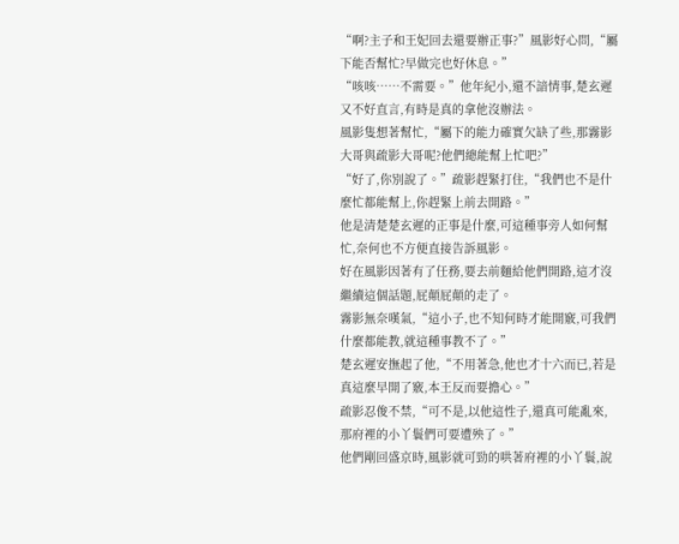“啊?主子和王妃回去還要辦正事?”風影好心問,“屬下能否幫忙?早做完也好休息。”
“咳咳……不需要。”他年紀小,還不諳情事,楚玄遲又不好直言,有時是真的拿他沒辦法。
風影隻想著幫忙,“屬下的能力確實欠缺了些,那霧影大哥與疏影大哥呢?他們總能幫上忙吧?”
“好了,你別說了。”疏影趕緊打住,“我們也不是什麼忙都能幫上,你趕緊上前去開路。”
他是清楚楚玄遲的正事是什麼,可這種事旁人如何幫忙,奈何也不方便直接告訴風影。
好在風影因著有了任務,要去前麵給他們開路,這才沒繼續這個話題,屁顛屁顛的走了。
霧影無奈嘆氣,“這小子,也不知何時才能開竅,可我們什麼都能教,就這種事教不了。”
楚玄遲安撫起了他,“不用著急,他也才十六而已,若是真這麼早開了竅,本王反而要擔心。”
疏影忍俊不禁,“可不是,以他這性子,還真可能亂來,那府裡的小丫鬟們可要遭殃了。”
他們剛回盛京時,風影就可勁的哄著府裡的小丫鬟,說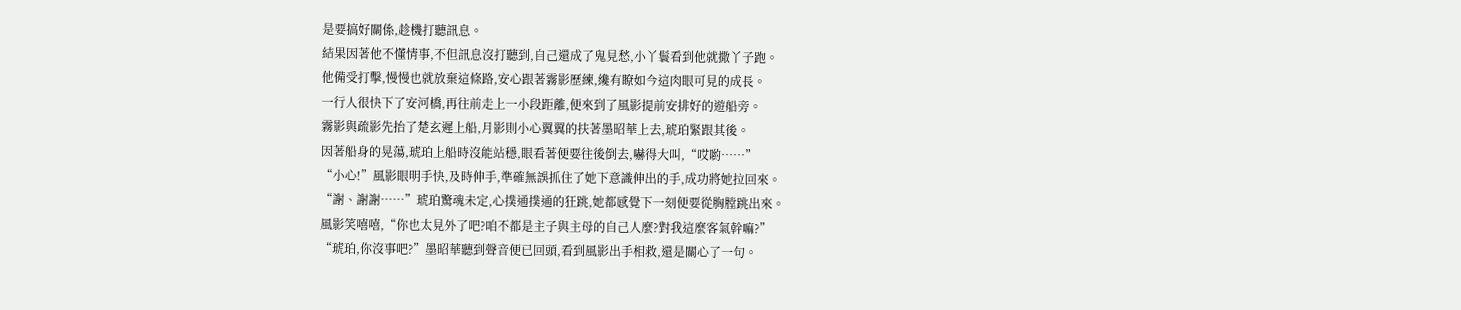是要搞好關係,趁機打聽訊息。
結果因著他不懂情事,不但訊息沒打聽到,自己還成了鬼見愁,小丫鬟看到他就撒丫子跑。
他備受打擊,慢慢也就放棄這條路,安心跟著霧影歷練,纔有瞭如今這肉眼可見的成長。
一行人很快下了安河橋,再往前走上一小段距離,便來到了風影提前安排好的遊船旁。
霧影與疏影先抬了楚玄遲上船,月影則小心翼翼的扶著墨昭華上去,琥珀緊跟其後。
因著船身的晃蕩,琥珀上船時沒能站穩,眼看著便要往後倒去,嚇得大叫,“哎喲……”
“小心!”風影眼明手快,及時伸手,準確無誤抓住了她下意識伸出的手,成功將她拉回來。
“謝、謝謝……”琥珀驚魂未定,心撲通撲通的狂跳,她都感覺下一刻便要從胸膛跳出來。
風影笑嘻嘻,“你也太見外了吧?咱不都是主子與主母的自己人麼?對我這麼客氣幹嘛?”
“琥珀,你沒事吧?”墨昭華聽到聲音便已回頭,看到風影出手相救,還是關心了一句。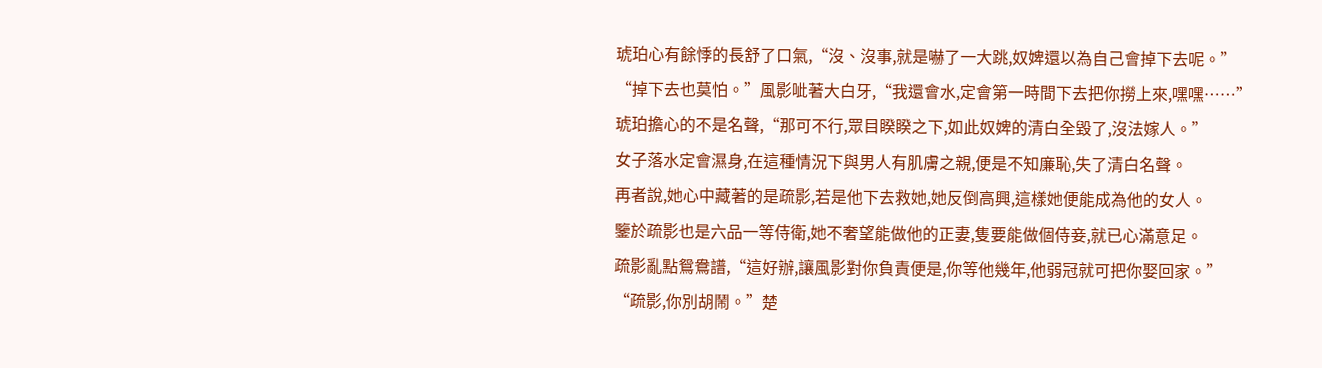琥珀心有餘悸的長舒了口氣,“沒、沒事,就是嚇了一大跳,奴婢還以為自己會掉下去呢。”
“掉下去也莫怕。”風影呲著大白牙,“我還會水,定會第一時間下去把你撈上來,嘿嘿……”
琥珀擔心的不是名聲,“那可不行,眾目睽睽之下,如此奴婢的清白全毀了,沒法嫁人。”
女子落水定會濕身,在這種情況下與男人有肌膚之親,便是不知廉恥,失了清白名聲。
再者說,她心中藏著的是疏影,若是他下去救她,她反倒高興,這樣她便能成為他的女人。
鑒於疏影也是六品一等侍衛,她不奢望能做他的正妻,隻要能做個侍妾,就已心滿意足。
疏影亂點鴛鴦譜,“這好辦,讓風影對你負責便是,你等他幾年,他弱冠就可把你娶回家。”
“疏影,你別胡鬧。”楚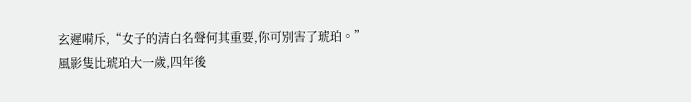玄遲嗬斥,“女子的清白名聲何其重要,你可別害了琥珀。”
風影隻比琥珀大一歲,四年後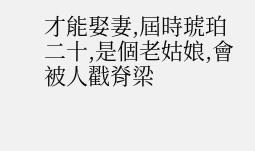才能娶妻,屆時琥珀二十,是個老姑娘,會被人戳脊梁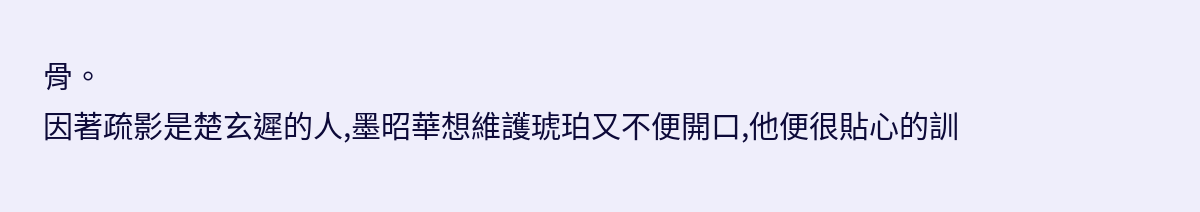骨。
因著疏影是楚玄遲的人,墨昭華想維護琥珀又不便開口,他便很貼心的訓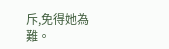斥,免得她為難。